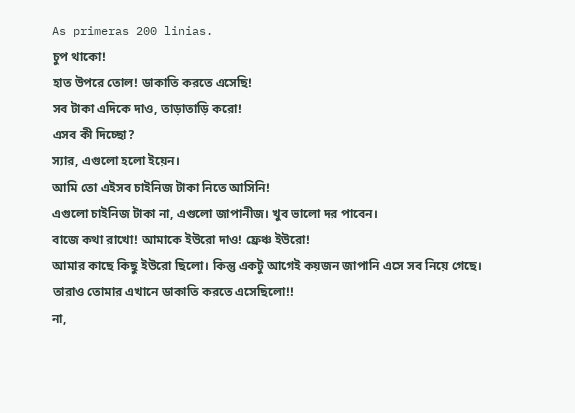As primeras 200 linias.
চুপ থাকো!
হাত উপরে তোল! ডাকাতি করতে এসেছি!
সব টাকা এদিকে দাও, তাড়াতাড়ি করো!
এসব কী দিচ্ছো?
স্যার, এগুলো হলো ইয়েন।
আমি তো এইসব চাইনিজ টাকা নিতে আসিনি!
এগুলো চাইনিজ টাকা না, এগুলো জাপানীজ। খুব ভালো দর পাবেন।
বাজে কথা রাখো! আমাকে ইউরো দাও! ফ্রেঞ্চ ইউরো!
আমার কাছে কিছু ইউরো ছিলো। কিন্তু একটু আগেই কয়জন জাপানি এসে সব নিয়ে গেছে।
তারাও তোমার এখানে ডাকাতি করতে এসেছিলো!!
না,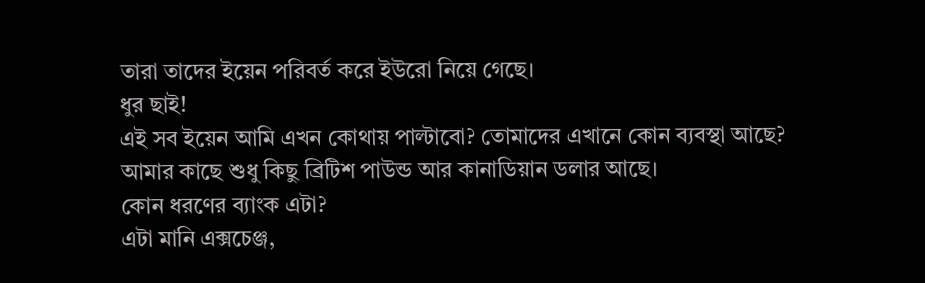তারা তাদের ইয়েন পরিবর্ত করে ইউরো নিয়ে গেছে।
ধুর ছাই!
এই সব ইয়েন আমি এখন কোথায় পাল্টাবো? তোমাদের এখানে কোন ব্যবস্থা আছে?
আমার কাছে শুধু কিছু ব্রিটিশ পাউন্ড আর কানাডিয়ান ডলার আছে।
কোন ধরণের ব্যাংক এটা?
এটা মানি এক্সচেঞ্জ,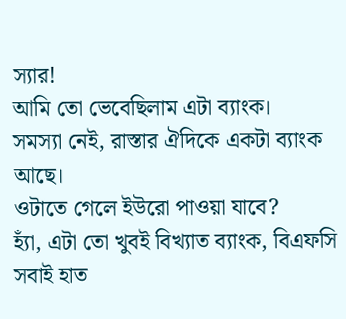স্যার!
আমি তো ভেবেছিলাম এটা ব্যাংক।
সমস্যা নেই, রাস্তার ঐদিকে একটা ব্যাংক আছে।
ওটাতে গেলে ইউরো পাওয়া যাবে?
হ্যাঁ, এটা তো খুবই বিখ্যাত ব্যাংক, বিএফসি
সবাই হাত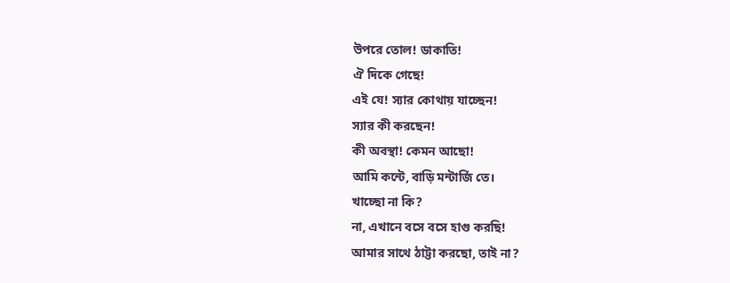উপরে তোল! ডাকাতি!
ঐ দিকে গেছে!
এই যে! স্যার কোথায় যাচ্ছেন!
স্যার কী করছেন!
কী অবস্থা! কেমন আছো!
আমি কন্টে, বাড়ি মন্টার্জি তে।
খাচ্ছো না কি?
না, এখানে বসে বসে হাগু করছি!
আমার সাথে ঠাট্টা করছো, তাই না?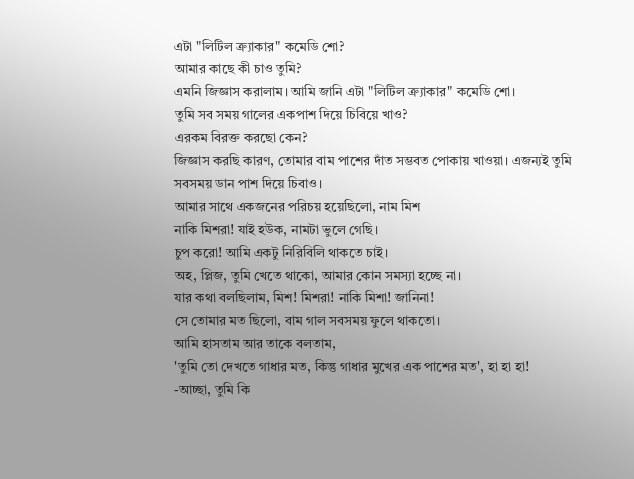এটা "লিটিল ক্র্যাকার" কমেডি শো?
আমার কাছে কী চাও তুমি?
এমনি জিজ্ঞাস করালাম। আমি জানি এটা "লিটিল ক্র্যাকার" কমেডি শো।
তুমি সব সময় গালের একপাশ দিয়ে চিবিয়ে খাও?
এরকম বিরক্ত করছো কেন?
জিজ্ঞাস করছি কারণ, তোমার বাম পাশের দাঁত সম্ভবত পোকায় খাওয়া। এজন্যই তুমি সবসময় ডান পাশ দিয়ে চিবাও।
আমার সাথে একজনের পরিচয় হয়েছিলো, নাম মিশ
নাকি মিশরা! যাই হউক, নামটা ভুলে গেছি।
চুপ করো! আমি একটু নিরিবিলি থাকতে চাই।
অহ, প্লিজ, তুমি খেতে থাকো, আমার কোন সমস্যা হচ্ছে না।
যার কথা বলছিলাম, মিশ! মিশরা! নাকি মিশা! জানিনা!
সে তোমার মত ছিলো, বাম গাল সবসময় ফুলে থাকতো।
আমি হাসতাম আর তাকে বলতাম,
'তুমি তো দেখতে গাধার মত, কিন্তু গাধার মুখের এক পাশের মত', হা হা হা!
-আচ্ছা, তুমি কি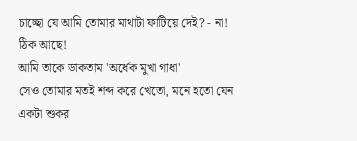চাচ্ছো যে আমি তোমার মাথাটা ফাটিয়ে দেই? - না! ঠিক আছে!
আমি তাকে ডাকতাম 'অর্ধেক মুখা গাধা'
সেও তোমার মতই শব্দ করে খেতো, মনে হতো যেন একটা শুকর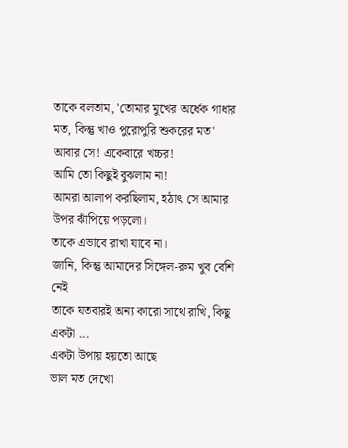তাকে বলতাম, 'তোমার মুখের অর্ধেক গাধার মত, কিন্তু খাও পুরোপুরি শুকরের মত'
আবার সে! একেবারে খচ্চর!
আমি তো কিছুই বুঝলাম না!
আমরা আলাপ করছিলাম, হঠাৎ সে আমার উপর ঝাঁপিয়ে পড়লো।
তাকে এভাবে রাখা যাবে না।
জানি, কিন্তু আমাদের সিঙ্গেল-রুম খুব বেশি নেই
তাকে যতবারই অন্য কারো সাথে রাখি, কিছু একটা ...
একটা উপায় হয়তো আছে
ভাল মত দেখো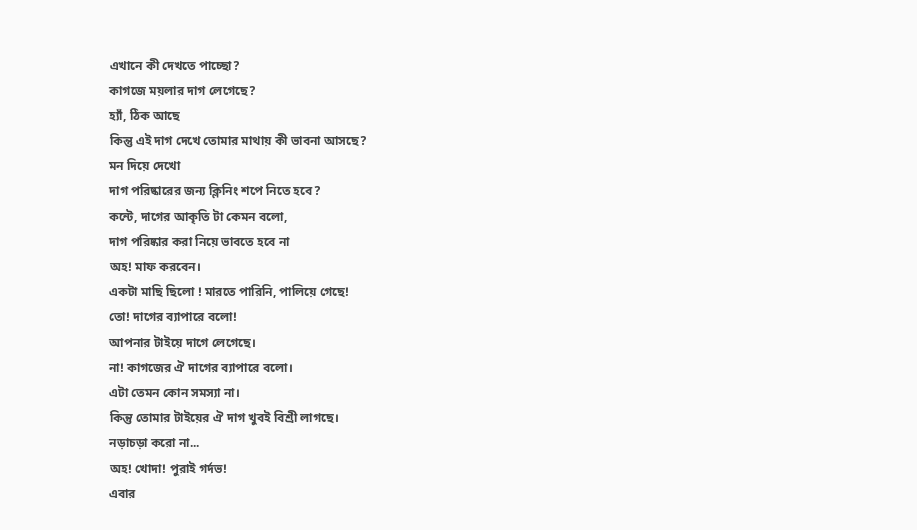এখানে কী দেখতে পাচ্ছো?
কাগজে ময়লার দাগ লেগেছে?
হ্যাঁ, ঠিক আছে
কিন্তু এই দাগ দেখে তোমার মাথায় কী ভাবনা আসছে?
মন দিয়ে দেখো
দাগ পরিষ্কারের জন্য ক্লিনিং শপে নিতে হবে?
কন্টে, দাগের আকৃতি টা কেমন বলো,
দাগ পরিষ্কার করা নিয়ে ভাবতে হবে না
অহ! মাফ করবেন।
একটা মাছি ছিলো ! মারতে পারিনি, পালিয়ে গেছে!
তো! দাগের ব্যাপারে বলো!
আপনার টাইয়ে দাগে লেগেছে।
না! কাগজের ঐ দাগের ব্যাপারে বলো।
এটা তেমন কোন সমস্যা না।
কিন্তু তোমার টাইয়ের ঐ দাগ খুবই বিশ্রী লাগছে।
নড়াচড়া করো না...
অহ! খোদা! পুরাই গর্দভ!
এবার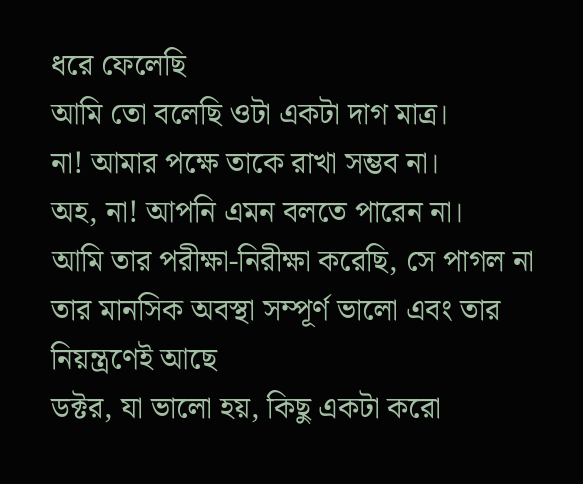ধরে ফেলেছি
আমি তো বলেছি ওটা একটা দাগ মাত্র।
না! আমার পক্ষে তাকে রাখা সম্ভব না।
অহ, না! আপনি এমন বলতে পারেন না।
আমি তার পরীক্ষা-নিরীক্ষা করেছি, সে পাগল না
তার মানসিক অবস্থা সম্পূর্ণ ভালো এবং তার নিয়ন্ত্রণেই আছে
ডক্টর, যা ভালো হয়, কিছু একটা করো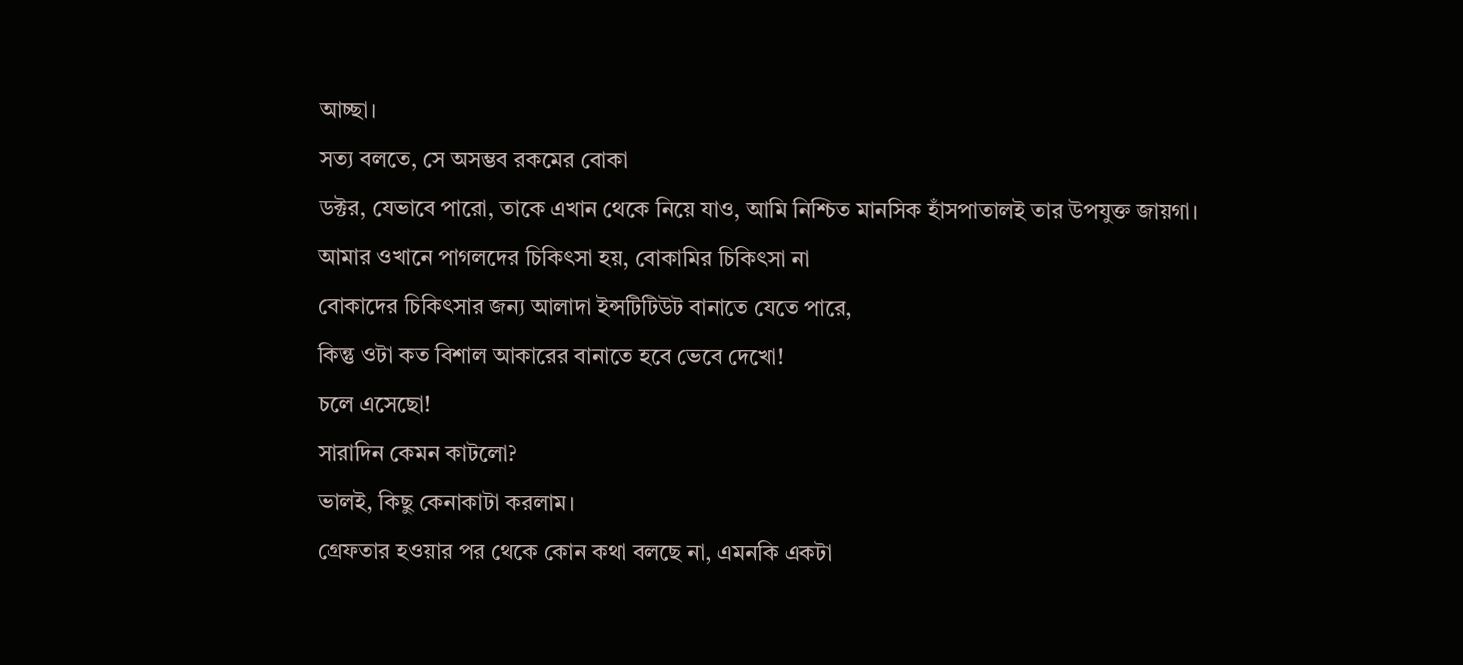আচ্ছা।
সত্য বলতে, সে অসম্ভব রকমের বোকা
ডক্টর, যেভাবে পারো, তাকে এখান থেকে নিয়ে যাও, আমি নিশ্চিত মানসিক হাঁসপাতালই তার উপযুক্ত জায়গা।
আমার ওখানে পাগলদের চিকিৎসা হয়, বোকামির চিকিৎসা না
বোকাদের চিকিৎসার জন্য আলাদা ইন্সটিটিউট বানাতে যেতে পারে,
কিন্তু ওটা কত বিশাল আকারের বানাতে হবে ভেবে দেখো!
চলে এসেছো!
সারাদিন কেমন কাটলো?
ভালই, কিছু কেনাকাটা করলাম।
গ্রেফতার হওয়ার পর থেকে কোন কথা বলছে না, এমনকি একটা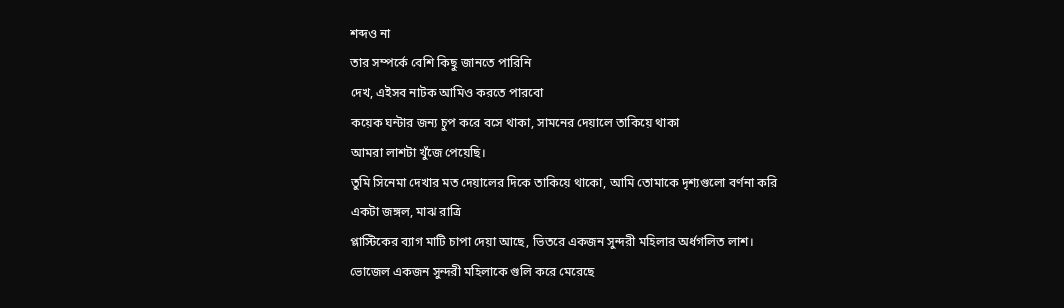শব্দও না
তার সম্পর্কে বেশি কিছু জানতে পারিনি
দেখ, এইসব নাটক আমিও করতে পারবো
কয়েক ঘন্টার জন্য চুপ করে বসে থাকা, সামনের দেয়ালে তাকিয়ে থাকা
আমরা লাশটা খুঁজে পেয়েছি।
তুমি সিনেমা দেখার মত দেয়ালের দিকে তাকিয়ে থাকো, আমি তোমাকে দৃশ্যগুলো বর্ণনা করি
একটা জঙ্গল, মাঝ রাত্রি
প্লাস্টিকের ব্যাগ মাটি চাপা দেয়া আছে, ভিতরে একজন সুন্দরী মহিলার অর্ধগলিত লাশ।
ভোজেল একজন সুন্দরী মহিলাকে গুলি করে মেরেছে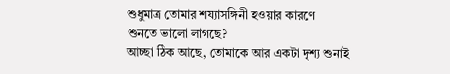শুধুমাত্র তোমার শয্যাসঙ্গিনী হওয়ার কারণে
শুনতে ভালো লাগছে?
আচ্ছা ঠিক আছে, তোমাকে আর একটা দৃশ্য শুনাই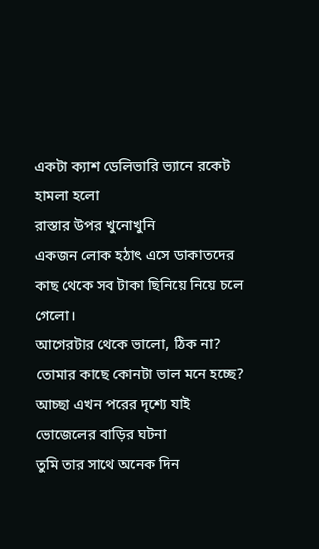একটা ক্যাশ ডেলিভারি ভ্যানে রকেট হামলা হলো
রাস্তার উপর খুনোখুনি
একজন লোক হঠাৎ এসে ডাকাতদের কাছ থেকে সব টাকা ছিনিয়ে নিয়ে চলে গেলো।
আগেরটার থেকে ভালো, ঠিক না?
তোমার কাছে কোনটা ভাল মনে হচ্ছে?
আচ্ছা এখন পরের দৃশ্যে যাই
ভোজেলের বাড়ির ঘটনা
তুমি তার সাথে অনেক দিন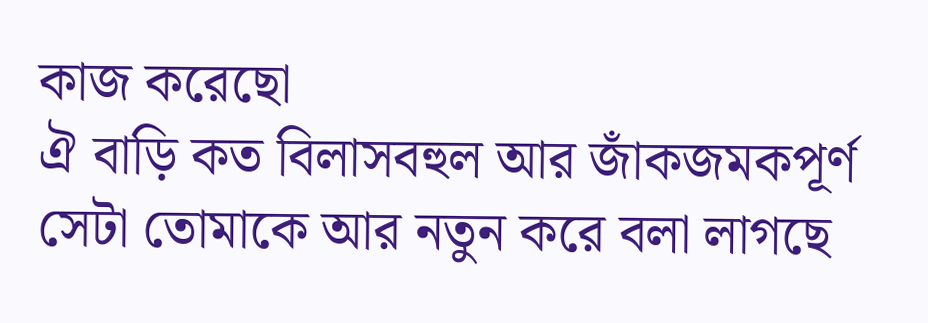কাজ করেছো
ঐ বাড়ি কত বিলাসবহুল আর জাঁকজমকপূর্ণ সেটা তোমাকে আর নতুন করে বলা লাগছে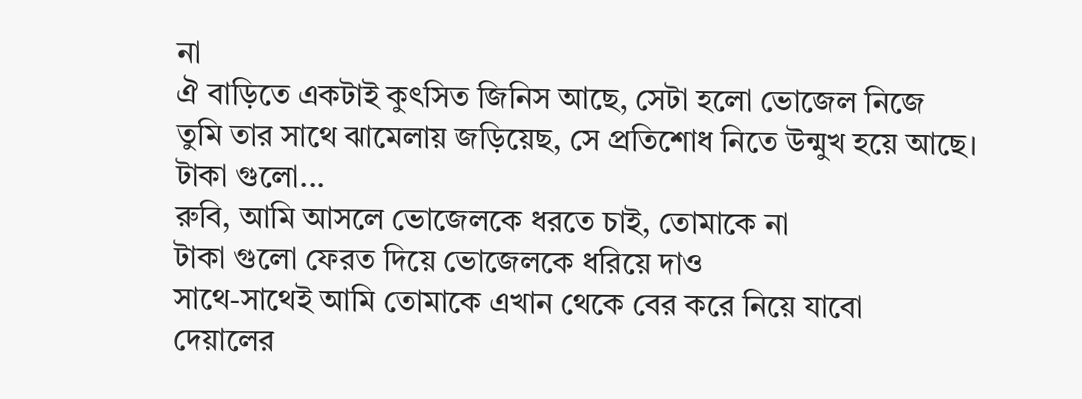না
ঐ বাড়িতে একটাই কুৎসিত জিনিস আছে, সেটা হলো ভোজেল নিজে
তুমি তার সাথে ঝামেলায় জড়িয়েছ, সে প্রতিশোধ নিতে উন্মুখ হয়ে আছে।
টাকা গুলো...
রুবি, আমি আসলে ভোজেলকে ধরতে চাই, তোমাকে না
টাকা গুলো ফেরত দিয়ে ভোজেলকে ধরিয়ে দাও
সাথে-সাথেই আমি তোমাকে এখান থেকে বের করে নিয়ে যাবো
দেয়ালের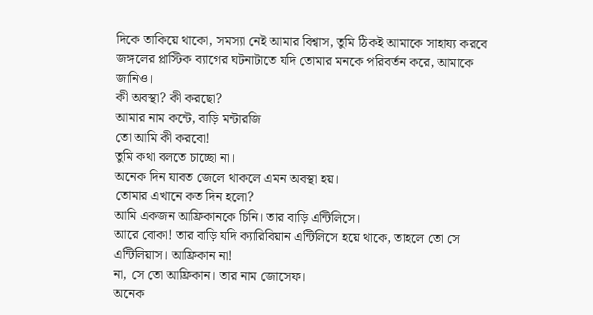দিকে তাকিয়ে থাকো, সমস্যা নেই আমার বিশ্বাস, তুমি ঠিকই আমাকে সাহায্য করবে
জঙ্গলের প্লাস্টিক ব্যাগের ঘটনাটাতে যদি তোমার মনকে পরিবর্তন করে, আমাকে জানিও।
কী অবস্থা? কী করছো?
আমার নাম কন্টে, বাড়ি মন্টারজি
তো আমি কী করবো!
তুমি কথা বলতে চাচ্ছো না।
অনেক দিন যাবত জেলে থাকলে এমন অবস্থা হয়।
তোমার এখানে কত দিন হলো?
আমি একজন আফ্রিকানকে চিনি। তার বাড়ি এন্টিলিসে।
আরে বোকা! তার বাড়ি যদি ক্যারিবিয়ান এন্টিলিসে হয়ে থাকে, তাহলে তো সে এন্টিলিয়াস। আফ্রিকান না!
না, সে তো আফ্রিকান। তার নাম জোসেফ।
অনেক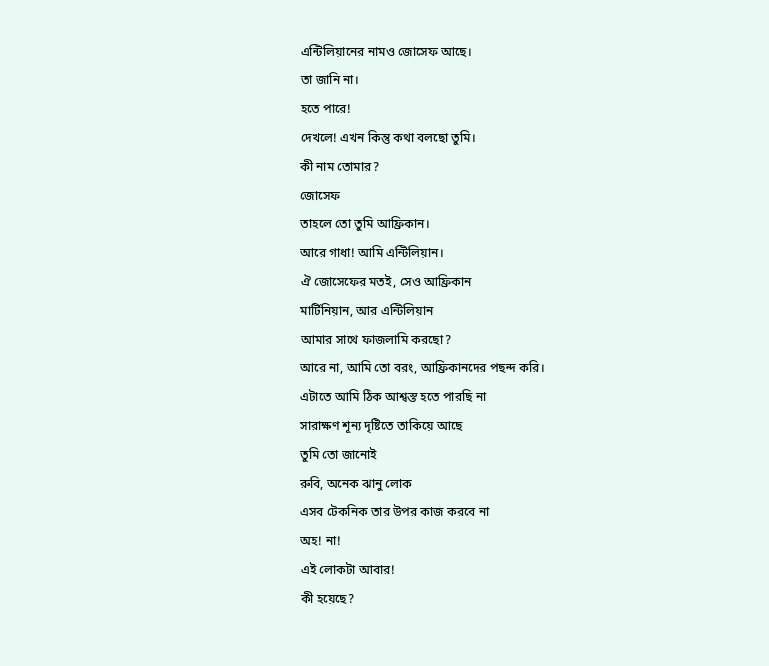এন্টিলিয়ানের নামও জোসেফ আছে।
তা জানি না।
হতে পারে!
দেখলে! এখন কিন্তু কথা বলছো তুমি।
কী নাম তোমার?
জোসেফ
তাহলে তো তুমি আফ্রিকান।
আরে গাধা! আমি এন্টিলিয়ান।
ঐ জোসেফের মতই, সেও আফ্রিকান
মার্টিনিয়ান, আর এন্টিলিয়ান
আমার সাথে ফাজলামি করছো?
আরে না, আমি তো বরং, আফ্রিকানদের পছন্দ করি।
এটাতে আমি ঠিক আশ্বস্ত হতে পারছি না
সারাক্ষণ শূন্য দৃষ্টিতে তাকিয়ে আছে
তুমি তো জানোই
রুবি, অনেক ঝানু লোক
এসব টেকনিক তার উপর কাজ করবে না
অহ! না!
এই লোকটা আবার!
কী হয়েছে?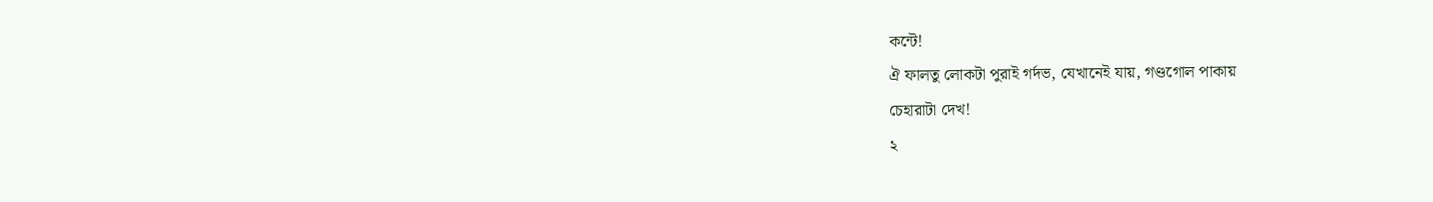কন্টে!
ঐ ফালতু লোকটা পুরাই গর্দভ, যেখানেই যায়, গণ্ডগোল পাকায়
চেহারাটা দেখ!
২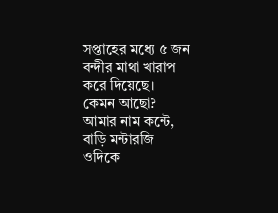সপ্তাহের মধ্যে ৫ জন বন্দীর মাথা খারাপ করে দিয়েছে।
কেমন আছো?
আমার নাম কন্টে, বাড়ি মন্টারজি
ওদিকে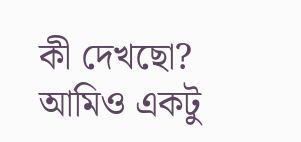কী দেখছো?
আমিও একটু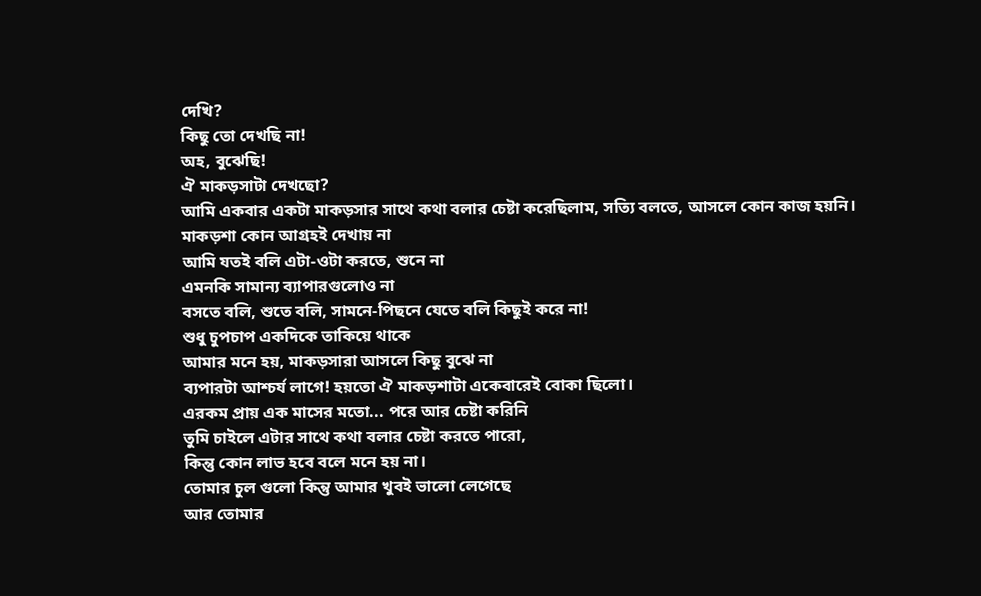দেখি?
কিছু তো দেখছি না!
অহ, বুঝেছি!
ঐ মাকড়সাটা দেখছো?
আমি একবার একটা মাকড়সার সাথে কথা বলার চেষ্টা করেছিলাম, সত্যি বলতে, আসলে কোন কাজ হয়নি।
মাকড়শা কোন আগ্রহই দেখায় না
আমি যতই বলি এটা-ওটা করতে, শুনে না
এমনকি সামান্য ব্যাপারগুলোও না
বসতে বলি, শুতে বলি, সামনে-পিছনে যেতে বলি কিছুই করে না!
শুধু চুপচাপ একদিকে তাকিয়ে থাকে
আমার মনে হয়, মাকড়সারা আসলে কিছু বুঝে না
ব্যপারটা আশ্চর্য লাগে! হয়তো ঐ মাকড়শাটা একেবারেই বোকা ছিলো।
এরকম প্রায় এক মাসের মতো... পরে আর চেষ্টা করিনি
তুমি চাইলে এটার সাথে কথা বলার চেষ্টা করতে পারো,
কিন্তু কোন লাভ হবে বলে মনে হয় না।
তোমার চুল গুলো কিন্তু আমার খুবই ভালো লেগেছে
আর তোমার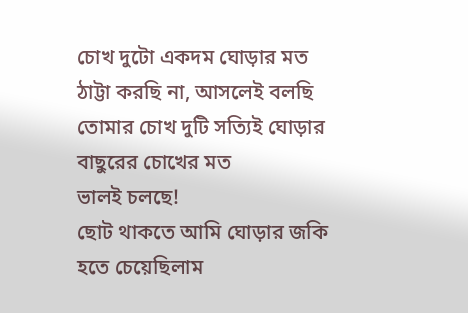চোখ দুটো একদম ঘোড়ার মত
ঠাট্টা করছি না, আসলেই বলছি
তোমার চোখ দুটি সত্যিই ঘোড়ার বাছুরের চোখের মত
ভালই চলছে!
ছোট থাকতে আমি ঘোড়ার জকি হতে চেয়েছিলাম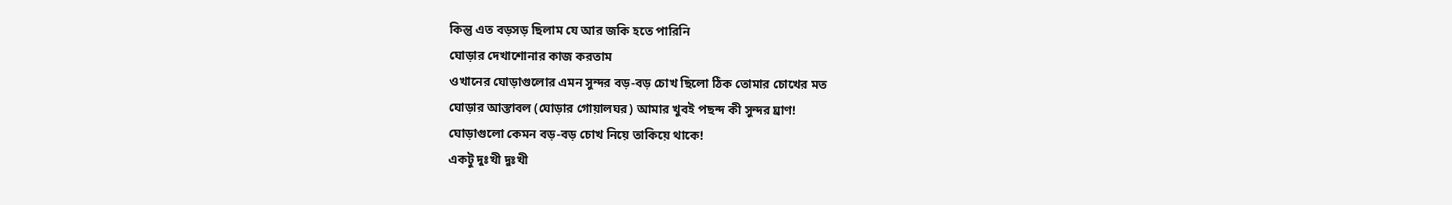কিন্তু এত বড়সড় ছিলাম যে আর জকি হতে পারিনি
ঘোড়ার দেখাশোনার কাজ করতাম
ওখানের ঘোড়াগুলোর এমন সুন্দর বড়-বড় চোখ ছিলো ঠিক তোমার চোখের মত
ঘোড়ার আস্তাবল (ঘোড়ার গোয়ালঘর) আমার খুবই পছন্দ কী সুন্দর ঘ্রাণ!
ঘোড়াগুলো কেমন বড়-বড় চোখ নিয়ে তাকিয়ে থাকে!
একটু দুঃখী দুঃখী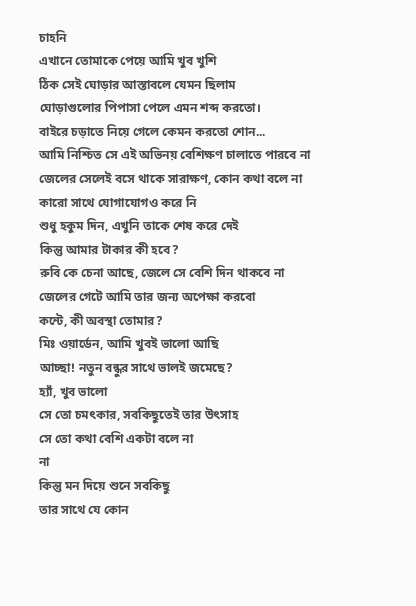চাহনি
এখানে তোমাকে পেয়ে আমি খুব খুশি
ঠিক সেই ঘোড়ার আস্তাবলে যেমন ছিলাম
ঘোড়াগুলোর পিপাসা পেলে এমন শব্দ করতো।
বাইরে চড়াতে নিয়ে গেলে কেমন করতো শোন...
আমি নিশ্চিত সে এই অভিনয় বেশিক্ষণ চালাতে পারবে না
জেলের সেলেই বসে থাকে সারাক্ষণ, কোন কথা বলে না
কারো সাথে যোগাযোগও করে নি
শুধু হকুম দিন, এখুনি তাকে শেষ করে দেই
কিন্তু আমার টাকার কী হবে?
রুবি কে চেনা আছে, জেলে সে বেশি দিন থাকবে না
জেলের গেটে আমি তার জন্য অপেক্ষা করবো
কন্টে, কী অবস্থা তোমার?
মিঃ ওয়ার্ডেন, আমি খুবই ভালো আছি
আচ্ছা! নতুন বন্ধুর সাথে ভালই জমেছে?
হ্যাঁ, খুব ভালো
সে তো চমৎকার, সবকিছুতেই তার উৎসাহ
সে তো কথা বেশি একটা বলে না
না
কিন্তু মন দিয়ে শুনে সবকিছু
তার সাথে যে কোন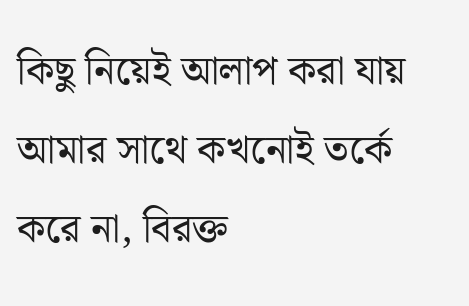কিছু নিয়েই আলাপ করা যায়
আমার সাথে কখনোই তর্কে করে না, বিরক্ত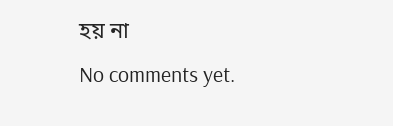হয় না
No comments yet.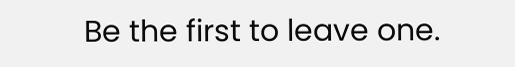Be the first to leave one.